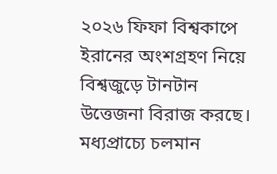২০২৬ ফিফা বিশ্বকাপে ইরানের অংশগ্রহণ নিয়ে বিশ্বজুড়ে টানটান উত্তেজনা বিরাজ করছে। মধ্যপ্রাচ্যে চলমান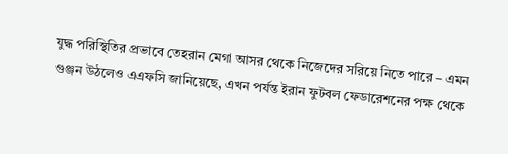যুদ্ধ পরিস্থিতির প্রভাবে তেহরান মেগা আসর থেকে নিজেদের সরিয়ে নিতে পারে – এমন গুঞ্জন উঠলেও এএফসি জানিয়েছে, এখন পর্যন্ত ইরান ফুটবল ফেডারেশনের পক্ষ থেকে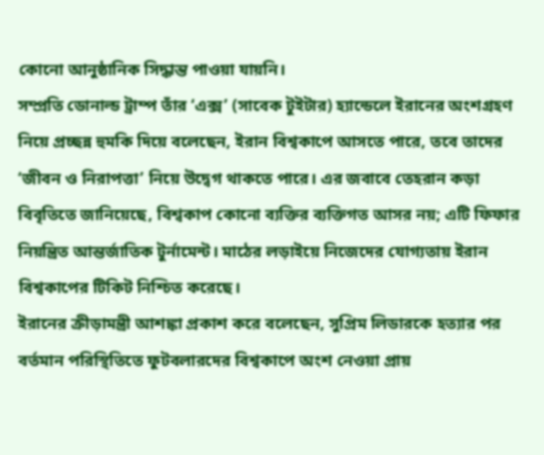কোনো আনুষ্ঠানিক সিদ্ধান্ত পাওয়া যায়নি।
সম্প্রতি ডোনাল্ড ট্রাম্প তাঁর ‘এক্স’ (সাবেক টুইটার) হ্যান্ডেলে ইরানের অংশগ্রহণ নিয়ে প্রচ্ছন্ন হুমকি দিয়ে বলেছেন, ইরান বিশ্বকাপে আসতে পারে, তবে তাদের ‘জীবন ও নিরাপত্তা’ নিয়ে উদ্বেগ থাকতে পারে। এর জবাবে তেহরান কড়া বিবৃতিতে জানিয়েছে, বিশ্বকাপ কোনো ব্যক্তির ব্যক্তিগত আসর নয়; এটি ফিফার নিয়ন্ত্রিত আন্তর্জাতিক টুর্নামেন্ট। মাঠের লড়াইয়ে নিজেদের যোগ্যতায় ইরান বিশ্বকাপের টিকিট নিশ্চিত করেছে।
ইরানের ক্রীড়ামন্ত্রী আশঙ্কা প্রকাশ করে বলেছেন, সুপ্রিম লিডারকে হত্যার পর বর্তমান পরিস্থিতিতে ফুটবলারদের বিশ্বকাপে অংশ নেওয়া প্রায়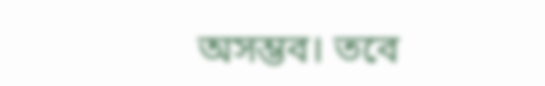অসম্ভব। তবে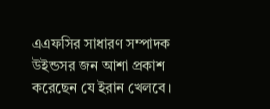এএফসির সাধারণ সম্পাদক উইন্ডসর জন আশা প্রকাশ করেছেন যে ইরান খেলবে।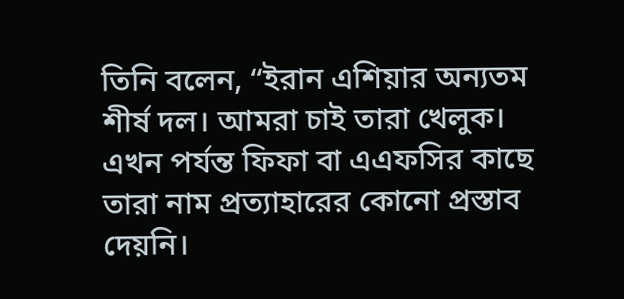তিনি বলেন, “ইরান এশিয়ার অন্যতম শীর্ষ দল। আমরা চাই তারা খেলুক। এখন পর্যন্ত ফিফা বা এএফসির কাছে তারা নাম প্রত্যাহারের কোনো প্রস্তাব দেয়নি।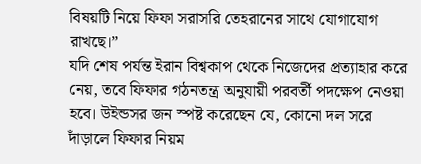বিষয়টি নিয়ে ফিফা সরাসরি তেহরানের সাথে যোগাযোগ রাখছে।”
যদি শেষ পর্যন্ত ইরান বিশ্বকাপ থেকে নিজেদের প্রত্যাহার করে নেয়, তবে ফিফার গঠনতন্ত্র অনুযায়ী পরবর্তী পদক্ষেপ নেওয়া হবে। উইন্ডসর জন স্পষ্ট করেছেন যে, কোনো দল সরে দাঁড়ালে ফিফার নিয়ম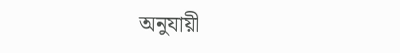অনুযায়ী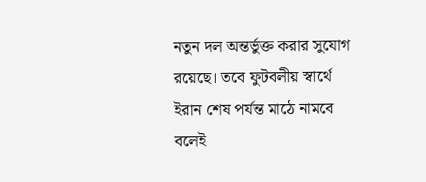নতুন দল অন্তর্ভুক্ত করার সুযোগ রয়েছে। তবে ফুটবলীয় স্বার্থে ইরান শেষ পর্যন্ত মাঠে নামবে বলেই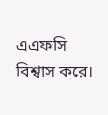এএফসি বিশ্বাস করে।